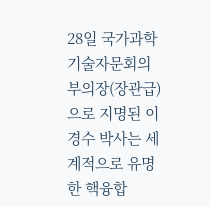28일 국가과학기술자문회의 부의장(장관급)으로 지명된 이경수 박사는 세계적으로 유명한 핵융합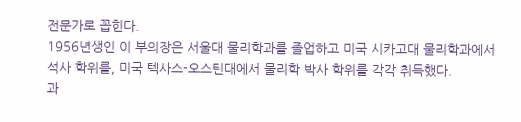전문가로 꼽힌다.
1956년생인 이 부의장은 서울대 물리학과를 졸업하고 미국 시카고대 물리학과에서 석사 학위를, 미국 텍사스-오스틴대에서 물리학 박사 학위를 각각 취득했다.
과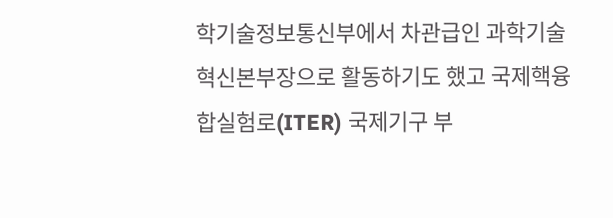학기술정보통신부에서 차관급인 과학기술혁신본부장으로 활동하기도 했고 국제핵융합실험로(ITER) 국제기구 부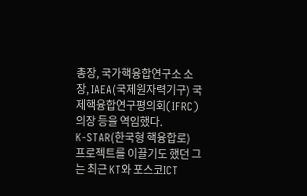총장, 국가핵융합연구소 소장, IAEA(국제원자력기구) 국제핵융합연구평의회(IFRC) 의장 등을 역임했다.
K-STAR(한국형 핵융합로) 프로젝트를 이끌기도 했던 그는 최근 KT와 포스코ICT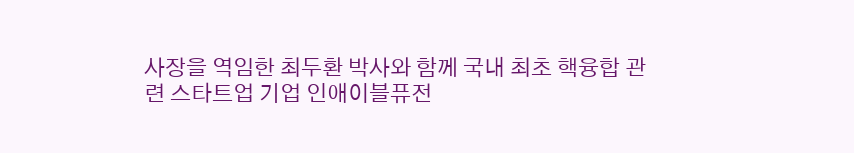사장을 역임한 최두환 박사와 함께 국내 최초 핵융합 관련 스타트업 기업 인애이블퓨전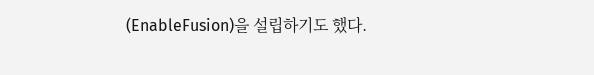(EnableFusion)을 설립하기도 했다.